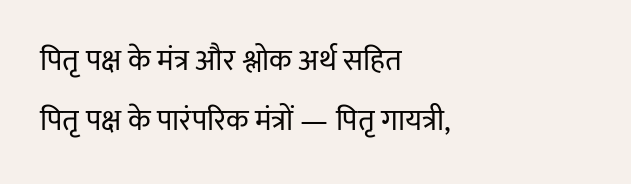पितृ पक्ष के मंत्र और श्लोक अर्थ सहित
पितृ पक्ष के पारंपरिक मंत्रों — पितृ गायत्री,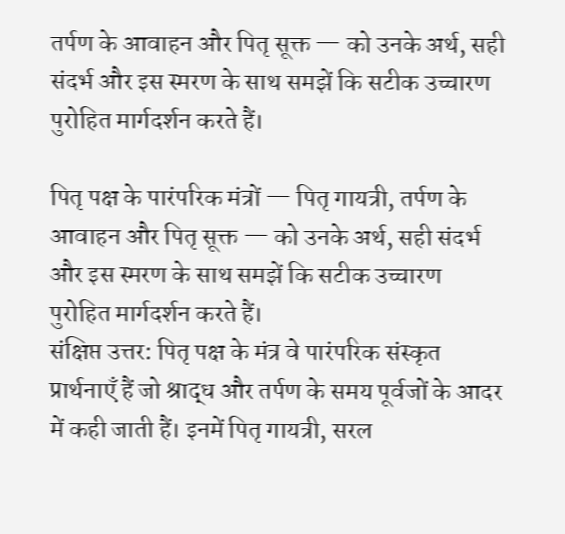तर्पण के आवाहन और पितृ सूक्त — को उनके अर्थ, सही संदर्भ और इस स्मरण के साथ समझें कि सटीक उच्चारण पुरोहित मार्गदर्शन करते हैं।

पितृ पक्ष के पारंपरिक मंत्रों — पितृ गायत्री, तर्पण के आवाहन और पितृ सूक्त — को उनके अर्थ, सही संदर्भ और इस स्मरण के साथ समझें कि सटीक उच्चारण पुरोहित मार्गदर्शन करते हैं।
संक्षिप्त उत्तर: पितृ पक्ष के मंत्र वे पारंपरिक संस्कृत प्रार्थनाएँ हैं जो श्राद्ध और तर्पण के समय पूर्वजों के आदर में कही जाती हैं। इनमें पितृ गायत्री, सरल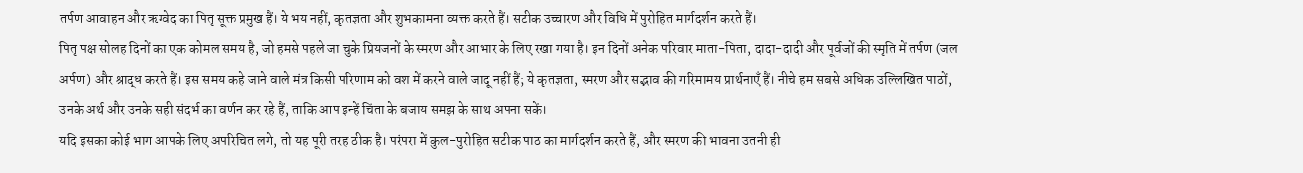तर्पण आवाहन और ऋग्वेद का पितृ सूक्त प्रमुख हैं। ये भय नहीं, कृतज्ञता और शुभकामना व्यक्त करते हैं। सटीक उच्चारण और विधि में पुरोहित मार्गदर्शन करते हैं।
पितृ पक्ष सोलह दिनों का एक कोमल समय है, जो हमसे पहले जा चुके प्रियजनों के स्मरण और आभार के लिए रखा गया है। इन दिनों अनेक परिवार माता-पिता, दादा-दादी और पूर्वजों की स्मृति में तर्पण (जल अर्पण) और श्राद्ध करते हैं। इस समय कहे जाने वाले मंत्र किसी परिणाम को वश में करने वाले जादू नहीं हैं; ये कृतज्ञता, स्मरण और सद्भाव की गरिमामय प्रार्थनाएँ हैं। नीचे हम सबसे अधिक उल्लिखित पाठों, उनके अर्थ और उनके सही संदर्भ का वर्णन कर रहे हैं, ताकि आप इन्हें चिंता के बजाय समझ के साथ अपना सकें।
यदि इसका कोई भाग आपके लिए अपरिचित लगे, तो यह पूरी तरह ठीक है। परंपरा में कुल-पुरोहित सटीक पाठ का मार्गदर्शन करते हैं, और स्मरण की भावना उतनी ही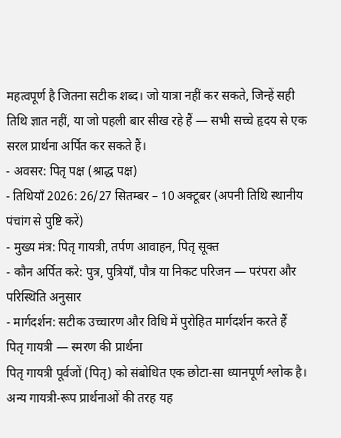महत्वपूर्ण है जितना सटीक शब्द। जो यात्रा नहीं कर सकते, जिन्हें सही तिथि ज्ञात नहीं, या जो पहली बार सीख रहे हैं — सभी सच्चे हृदय से एक सरल प्रार्थना अर्पित कर सकते हैं।
- अवसर: पितृ पक्ष (श्राद्ध पक्ष)
- तिथियाँ 2026: 26/27 सितम्बर – 10 अक्टूबर (अपनी तिथि स्थानीय पंचांग से पुष्टि करें)
- मुख्य मंत्र: पितृ गायत्री, तर्पण आवाहन, पितृ सूक्त
- कौन अर्पित करे: पुत्र, पुत्रियाँ, पौत्र या निकट परिजन — परंपरा और परिस्थिति अनुसार
- मार्गदर्शन: सटीक उच्चारण और विधि में पुरोहित मार्गदर्शन करते हैं
पितृ गायत्री — स्मरण की प्रार्थना
पितृ गायत्री पूर्वजों (पितृ) को संबोधित एक छोटा-सा ध्यानपूर्ण श्लोक है। अन्य गायत्री-रूप प्रार्थनाओं की तरह यह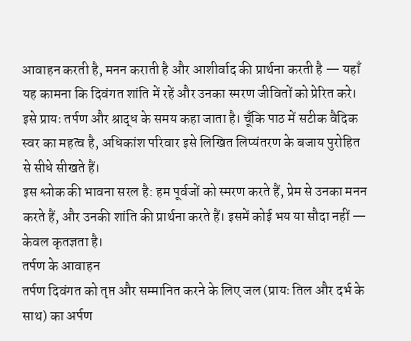आवाहन करती है, मनन कराती है और आशीर्वाद की प्रार्थना करती है — यहाँ यह कामना कि दिवंगत शांति में रहें और उनका स्मरण जीवितों को प्रेरित करे। इसे प्रायः तर्पण और श्राद्ध के समय कहा जाता है। चूँकि पाठ में सटीक वैदिक स्वर का महत्व है, अधिकांश परिवार इसे लिखित लिप्यंतरण के बजाय पुरोहित से सीधे सीखते हैं।
इस श्लोक की भावना सरल है: हम पूर्वजों को स्मरण करते हैं, प्रेम से उनका मनन करते हैं, और उनकी शांति की प्रार्थना करते हैं। इसमें कोई भय या सौदा नहीं — केवल कृतज्ञता है।
तर्पण के आवाहन
तर्पण दिवंगत को तृप्त और सम्मानित करने के लिए जल (प्रायः तिल और दर्भ के साथ) का अर्पण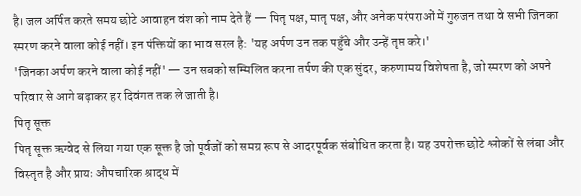है। जल अर्पित करते समय छोटे आवाहन वंश को नाम देते हैं — पितृ पक्ष, मातृ पक्ष, और अनेक परंपराओं में गुरुजन तथा वे सभी जिनका स्मरण करने वाला कोई नहीं। इन पंक्तियों का भाव सरल है: 'यह अर्पण उन तक पहुँचे और उन्हें तृप्त करे।'
'जिनका अर्पण करने वाला कोई नहीं' — उन सबको सम्मिलित करना तर्पण की एक सुंदर, करुणामय विशेषता है, जो स्मरण को अपने परिवार से आगे बढ़ाकर हर दिवंगत तक ले जाती है।
पितृ सूक्त
पितृ सूक्त ऋग्वेद से लिया गया एक सूक्त है जो पूर्वजों को समग्र रूप से आदरपूर्वक संबोधित करता है। यह उपरोक्त छोटे श्लोकों से लंबा और विस्तृत है और प्रायः औपचारिक श्राद्ध में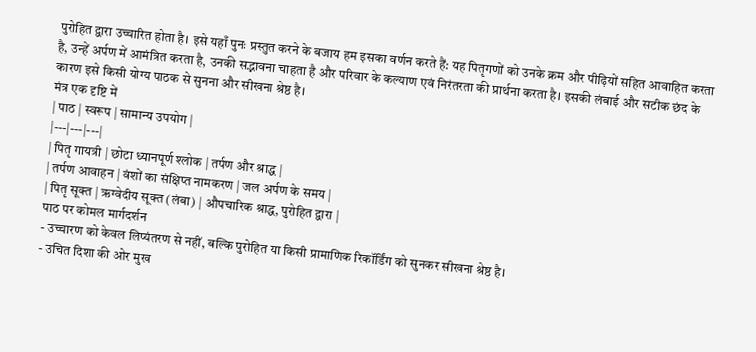पुरोहित द्वारा उच्चारित होता है। इसे यहाँ पुनः प्रस्तुत करने के बजाय हम इसका वर्णन करते हैं: यह पितृगणों को उनके क्रम और पीढ़ियों सहित आवाहित करता है, उन्हें अर्पण में आमंत्रित करता है, उनकी सद्भावना चाहता है और परिवार के कल्याण एवं निरंतरता की प्रार्थना करता है। इसकी लंबाई और सटीक छंद के कारण इसे किसी योग्य पाठक से सुनना और सीखना श्रेष्ठ है।
मंत्र एक दृष्टि में
| पाठ | स्वरूप | सामान्य उपयोग |
|---|---|---|
| पितृ गायत्री | छोटा ध्यानपूर्ण श्लोक | तर्पण और श्राद्ध |
| तर्पण आवाहन | वंशों का संक्षिप्त नामकरण | जल अर्पण के समय |
| पितृ सूक्त | ऋग्वेदीय सूक्त (लंबा) | औपचारिक श्राद्ध, पुरोहित द्वारा |
पाठ पर कोमल मार्गदर्शन
- उच्चारण को केवल लिप्यंतरण से नहीं, बल्कि पुरोहित या किसी प्रामाणिक रिकॉर्डिंग को सुनकर सीखना श्रेष्ठ है।
- उचित दिशा की ओर मुख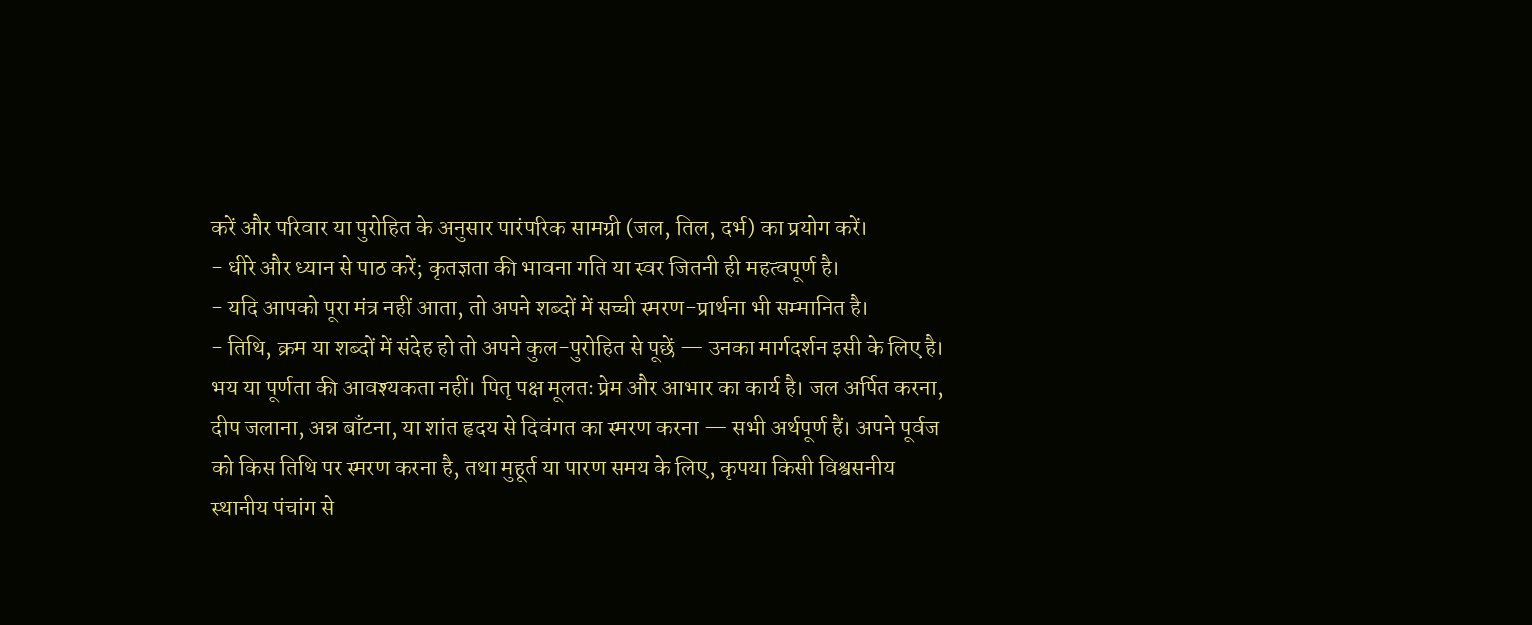करें और परिवार या पुरोहित के अनुसार पारंपरिक सामग्री (जल, तिल, दर्भ) का प्रयोग करें।
- धीरे और ध्यान से पाठ करें; कृतज्ञता की भावना गति या स्वर जितनी ही महत्वपूर्ण है।
- यदि आपको पूरा मंत्र नहीं आता, तो अपने शब्दों में सच्ची स्मरण-प्रार्थना भी सम्मानित है।
- तिथि, क्रम या शब्दों में संदेह हो तो अपने कुल-पुरोहित से पूछें — उनका मार्गदर्शन इसी के लिए है।
भय या पूर्णता की आवश्यकता नहीं। पितृ पक्ष मूलतः प्रेम और आभार का कार्य है। जल अर्पित करना, दीप जलाना, अन्न बाँटना, या शांत हृदय से दिवंगत का स्मरण करना — सभी अर्थपूर्ण हैं। अपने पूर्वज को किस तिथि पर स्मरण करना है, तथा मुहूर्त या पारण समय के लिए, कृपया किसी विश्वसनीय स्थानीय पंचांग से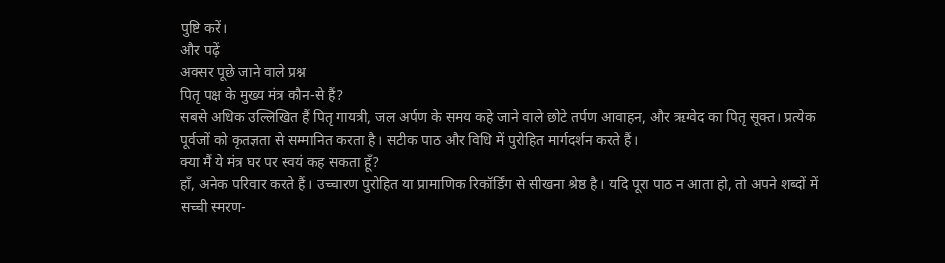पुष्टि करें।
और पढ़ें
अक्सर पूछे जाने वाले प्रश्न
पितृ पक्ष के मुख्य मंत्र कौन-से हैं?
सबसे अधिक उल्लिखित हैं पितृ गायत्री, जल अर्पण के समय कहे जाने वाले छोटे तर्पण आवाहन, और ऋग्वेद का पितृ सूक्त। प्रत्येक पूर्वजों को कृतज्ञता से सम्मानित करता है। सटीक पाठ और विधि में पुरोहित मार्गदर्शन करते हैं।
क्या मैं ये मंत्र घर पर स्वयं कह सकता हूँ?
हाँ, अनेक परिवार करते हैं। उच्चारण पुरोहित या प्रामाणिक रिकॉर्डिंग से सीखना श्रेष्ठ है। यदि पूरा पाठ न आता हो, तो अपने शब्दों में सच्ची स्मरण-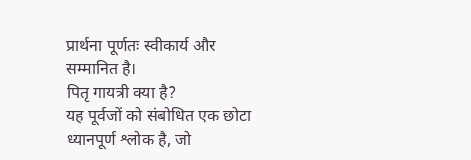प्रार्थना पूर्णतः स्वीकार्य और सम्मानित है।
पितृ गायत्री क्या है?
यह पूर्वजों को संबोधित एक छोटा ध्यानपूर्ण श्लोक है, जो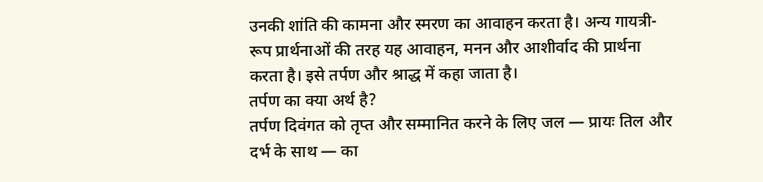उनकी शांति की कामना और स्मरण का आवाहन करता है। अन्य गायत्री-रूप प्रार्थनाओं की तरह यह आवाहन, मनन और आशीर्वाद की प्रार्थना करता है। इसे तर्पण और श्राद्ध में कहा जाता है।
तर्पण का क्या अर्थ है?
तर्पण दिवंगत को तृप्त और सम्मानित करने के लिए जल — प्रायः तिल और दर्भ के साथ — का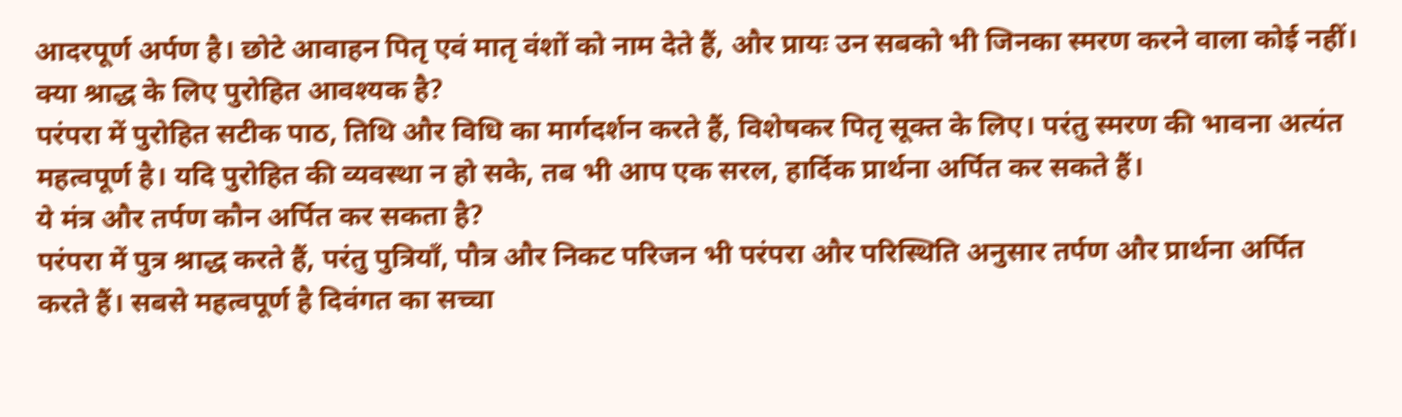आदरपूर्ण अर्पण है। छोटे आवाहन पितृ एवं मातृ वंशों को नाम देते हैं, और प्रायः उन सबको भी जिनका स्मरण करने वाला कोई नहीं।
क्या श्राद्ध के लिए पुरोहित आवश्यक है?
परंपरा में पुरोहित सटीक पाठ, तिथि और विधि का मार्गदर्शन करते हैं, विशेषकर पितृ सूक्त के लिए। परंतु स्मरण की भावना अत्यंत महत्वपूर्ण है। यदि पुरोहित की व्यवस्था न हो सके, तब भी आप एक सरल, हार्दिक प्रार्थना अर्पित कर सकते हैं।
ये मंत्र और तर्पण कौन अर्पित कर सकता है?
परंपरा में पुत्र श्राद्ध करते हैं, परंतु पुत्रियाँ, पौत्र और निकट परिजन भी परंपरा और परिस्थिति अनुसार तर्पण और प्रार्थना अर्पित करते हैं। सबसे महत्वपूर्ण है दिवंगत का सच्चा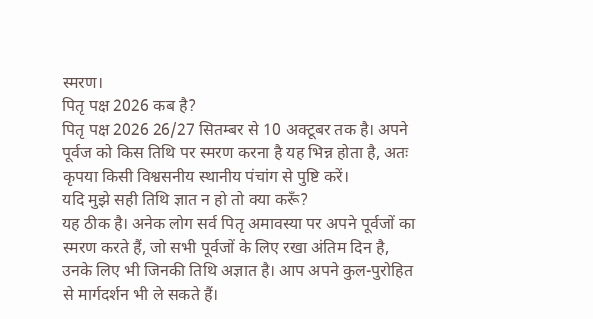स्मरण।
पितृ पक्ष 2026 कब है?
पितृ पक्ष 2026 26/27 सितम्बर से 10 अक्टूबर तक है। अपने पूर्वज को किस तिथि पर स्मरण करना है यह भिन्न होता है, अतः कृपया किसी विश्वसनीय स्थानीय पंचांग से पुष्टि करें।
यदि मुझे सही तिथि ज्ञात न हो तो क्या करूँ?
यह ठीक है। अनेक लोग सर्व पितृ अमावस्या पर अपने पूर्वजों का स्मरण करते हैं, जो सभी पूर्वजों के लिए रखा अंतिम दिन है, उनके लिए भी जिनकी तिथि अज्ञात है। आप अपने कुल-पुरोहित से मार्गदर्शन भी ले सकते हैं।